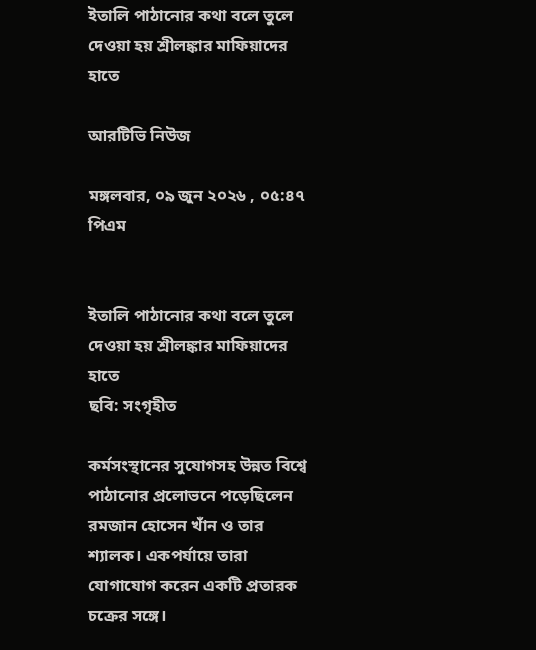ইতালি পাঠানোর কথা বলে তুলে দেওয়া হয় শ্রীলঙ্কার মাফিয়াদের হাতে

আরটিভি নিউজ

মঙ্গলবার, ০৯ জুন ২০২৬ , ০৫:৪৭ পিএম


ইতালি পাঠানোর কথা বলে তুলে দেওয়া হয় শ্রীলঙ্কার মাফিয়াদের হাতে
ছবি: সংগৃহীত

কর্মসংস্থানের সুযোগসহ উন্নত বিশ্বে পাঠানোর প্রলোভনে পড়েছিলেন রমজান হোসেন খাঁন ও তার শ্যালক। একপর্যায়ে তারা যোগাযোগ করেন একটি প্রতারক চক্রের সঙ্গে।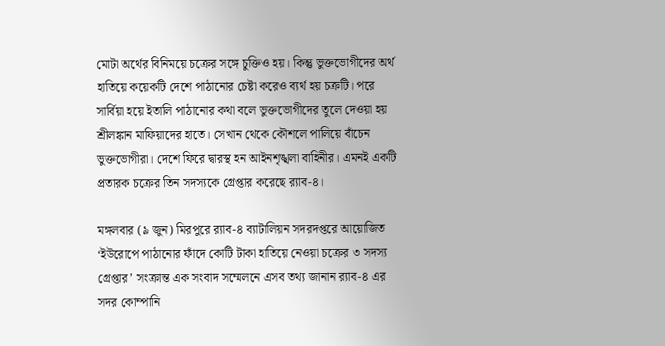মোটা অর্থের বিনিময়ে চক্রের সঙ্গে চুক্তিও হয়। কিন্তু ভুক্তভোগীদের অর্থ হাতিয়ে কয়েকটি দেশে পাঠানোর চেষ্টা করেও ব্যর্থ হয় চক্রটি। পরে সার্বিয়া হয়ে ইতালি পাঠানোর কথা বলে ভুক্তভোগীদের তুলে দেওয়া হয় শ্রীলঙ্কান মাফিয়াদের হাতে। সেখান থেকে কৌশলে পালিয়ে বাঁচেন ভুক্তভোগীরা। দেশে ফিরে দ্বারস্থ হন আইনশৃঙ্খলা বাহিনীর। এমনই একটি প্রতারক চক্রের তিন সদস্যকে গ্রেপ্তার করেছে র‍্যাব-৪।

মঙ্গলবার (৯ জুন) মিরপুরে র‍্যাব-৪ ব্যাটালিয়ন সদরদপ্তরে আয়োজিত ‘ইউরোপে পাঠানোর ফাঁদে কোটি টাকা হাতিয়ে নেওয়া চক্রের ৩ সদস্য গ্রেপ্তার’ সংক্রান্ত এক সংবাদ সম্মেলনে এসব তথ্য জানান র‍্যাব-৪ এর সদর কোম্পানি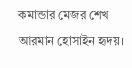কমান্ডার মেজর শেখ আরমান হোসাইন হৃদয়।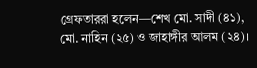গ্রেফতাররা হলেন—শেখ মো. সাদী (৪১), মো. নাহিন (২৫) ও জাহাঙ্গীর আলম (২৪)।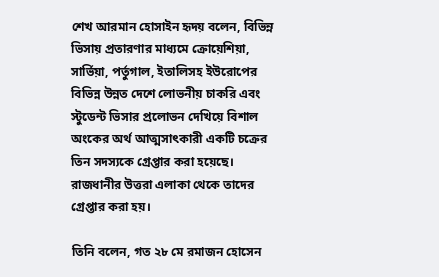শেখ আরমান হোসাইন হৃদয় বলেন, বিভিন্ন ভিসায় প্রতারণার মাধ্যমে ক্রোয়েশিয়া, সার্ভিয়া, পর্তুগাল, ইতালিসহ ইউরোপের বিভিন্ন উন্নত দেশে লোভনীয় চাকরি এবং স্টুডেন্ট ভিসার প্রলোভন দেখিয়ে বিশাল অংকের অর্থ আত্মসাৎকারী একটি চক্রের তিন সদস্যকে গ্রেপ্তার করা হয়েছে। রাজধানীর উত্তরা এলাকা থেকে তাদের গ্রেপ্তার করা হয়।

তিনি বলেন, গত ২৮ মে রমাজন হোসেন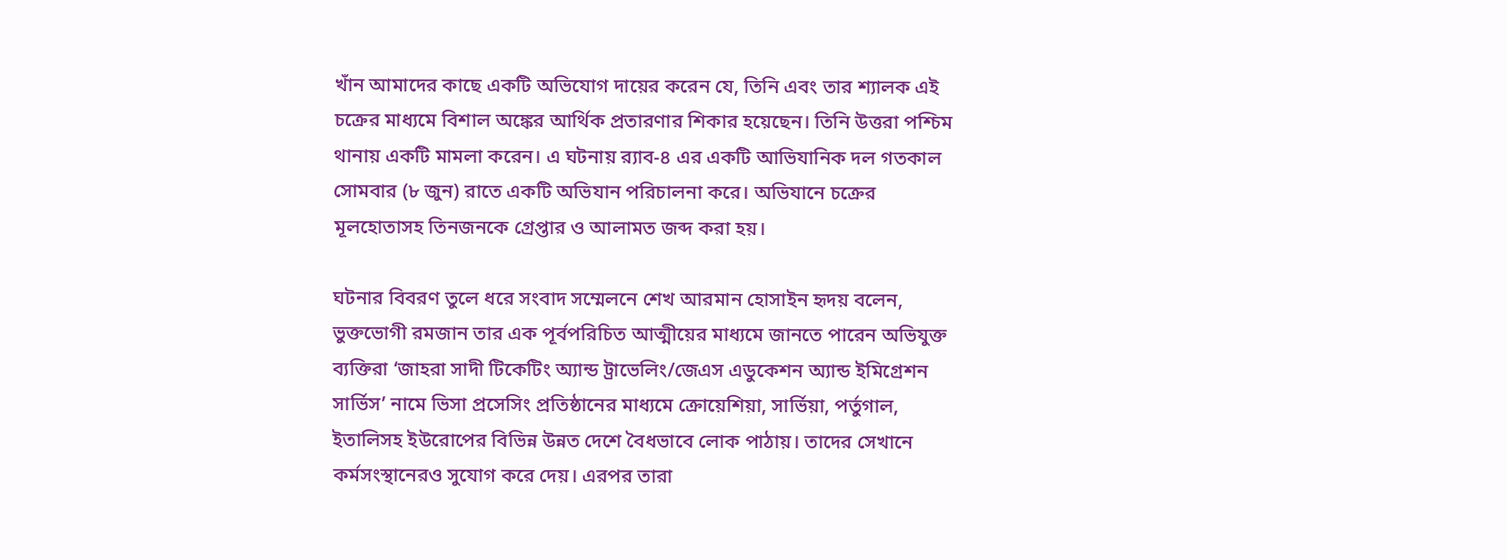খাঁন আমাদের কাছে একটি অভিযোগ দায়ের করেন যে, তিনি এবং তার শ্যালক এই চক্রের মাধ্যমে বিশাল অঙ্কের আর্থিক প্রতারণার শিকার হয়েছেন। তিনি উত্তরা পশ্চিম থানায় একটি মামলা করেন। এ ঘটনায় র‌্যাব-৪ এর একটি আভিযানিক দল গতকাল সোমবার (৮ জুন) রাতে একটি অভিযান পরিচালনা করে। অভিযানে চক্রের মূলহোতাসহ তিনজনকে গ্রেপ্তার ও আলামত জব্দ করা হয়।

ঘটনার বিবরণ তুলে ধরে সংবাদ সম্মেলনে শেখ আরমান হোসাইন হৃদয় বলেন, ভুক্তভোগী রমজান তার এক পূর্বপরিচিত আত্মীয়ের মাধ্যমে জানতে পারেন অভিযুক্ত ব্যক্তিরা ‘জাহরা সাদী টিকেটিং অ্যান্ড ট্রাভেলিং/জেএস এডুকেশন অ্যান্ড ইমিগ্রেশন সার্ভিস’ নামে ভিসা প্রসেসিং প্রতিষ্ঠানের মাধ্যমে ক্রোয়েশিয়া, সার্ভিয়া, পর্তুগাল, ইতালিসহ ইউরোপের বিভিন্ন উন্নত দেশে বৈধভাবে লোক পাঠায়। তাদের সেখানে কর্মসংস্থানেরও সুযোগ করে দেয়। এরপর তারা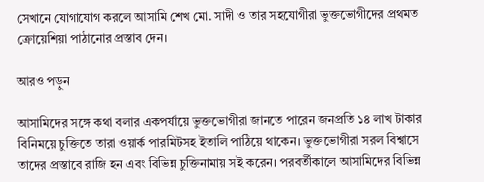সেখানে যোগাযোগ করলে আসামি শেখ মো. সাদী ও তার সহযোগীরা ভুক্তভোগীদের প্রথমত ক্রোয়েশিয়া পাঠানোর প্রস্তাব দেন।

আরও পড়ুন

আসামিদের সঙ্গে কথা বলার একপর্যায়ে ভুক্তভোগীরা জানতে পারেন জনপ্রতি ১৪ লাখ টাকার বিনিময়ে চুক্তিতে তারা ওয়ার্ক পারমিটসহ ইতালি পাঠিয়ে থাকেন। ভুক্তভোগীরা সরল বিশ্বাসে তাদের প্রস্তাবে রাজি হন এবং বিভিন্ন চুক্তিনামায় সই করেন। পরবর্তীকালে আসামিদের বিভিন্ন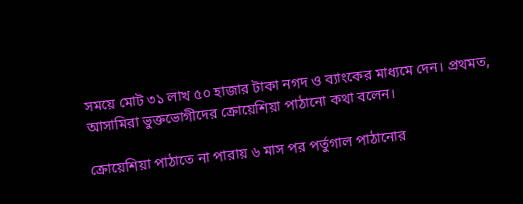সময়ে মোট ৩১ লাখ ৫০ হাজার টাকা নগদ ও ব্যাংকের মাধ্যমে দেন। প্রথমত, আসামিরা ভুক্তভোগীদের ক্রোয়েশিয়া পাঠানো কথা বলেন।

ক্রোয়েশিয়া পাঠাতে না পারায় ৬ মাস পর পর্তুগাল পাঠানোর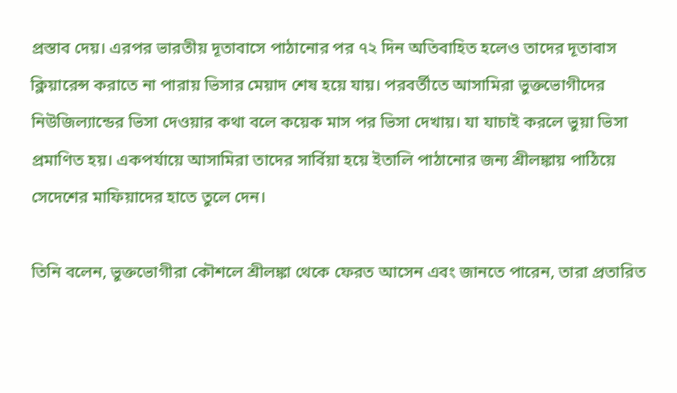প্রস্তাব দেয়। এরপর ভারতীয় দূতাবাসে পাঠানোর পর ৭২ দিন অতিবাহিত হলেও তাদের দূতাবাস ক্লিয়ারেন্স করাতে না পারায় ভিসার মেয়াদ শেষ হয়ে যায়। পরবর্তীতে আসামিরা ভুক্তভোগীদের নিউজিল্যান্ডের ভিসা দেওয়ার কথা বলে কয়েক মাস পর ভিসা দেখায়। যা যাচাই করলে ভুয়া ভিসা প্রমাণিত হয়। একপর্যায়ে আসামিরা তাদের সার্বিয়া হয়ে ইতালি পাঠানোর জন্য শ্রীলঙ্কায় পাঠিয়ে সেদেশের মাফিয়াদের হাতে তুলে দেন।

তিনি বলেন, ভুক্তভোগীরা কৌশলে শ্রীলঙ্কা থেকে ফেরত আসেন এবং জানতে পারেন, তারা প্রতারিত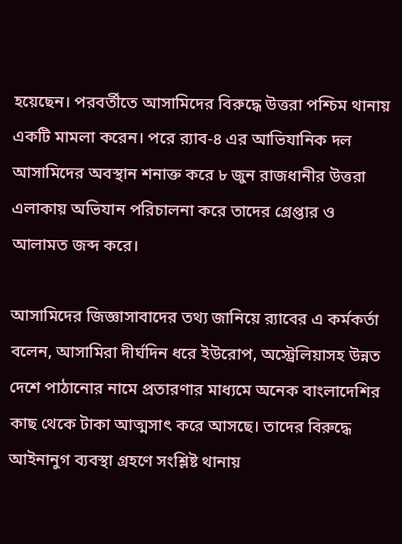হয়েছেন। পরবর্তীতে আসামিদের বিরুদ্ধে উত্তরা পশ্চিম থানায় একটি মামলা করেন। পরে র‌্যাব-৪ এর আভিযানিক দল আসামিদের অবস্থান শনাক্ত করে ৮ জুন রাজধানীর উত্তরা এলাকায় অভিযান পরিচালনা করে তাদের গ্রেপ্তার ও আলামত জব্দ করে।

আসামিদের জিজ্ঞাসাবাদের তথ্য জানিয়ে র‌্যাবের এ কর্মকর্তা বলেন, আসামিরা দীর্ঘদিন ধরে ইউরোপ, অস্ট্রেলিয়াসহ উন্নত দেশে পাঠানোর নামে প্রতারণার মাধ্যমে অনেক বাংলাদেশির কাছ থেকে টাকা আত্মসাৎ করে আসছে। তাদের বিরুদ্ধে আইনানুগ ব্যবস্থা গ্রহণে সংশ্লিষ্ট থানায়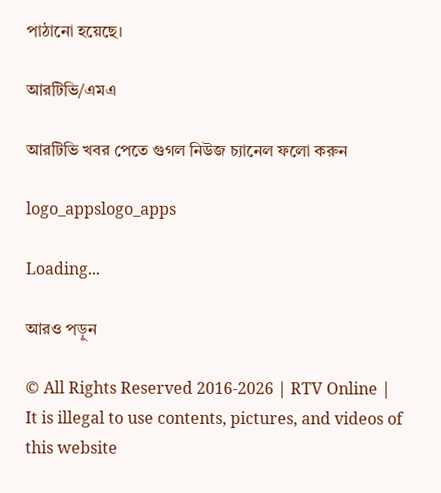পাঠানো হয়েছে।

আরটিভি/এমএ

আরটিভি খবর পেতে গুগল নিউজ চ্যানেল ফলো করুন

logo_appslogo_apps

Loading...

আরও পড়ুন

© All Rights Reserved 2016-2026 | RTV Online | It is illegal to use contents, pictures, and videos of this website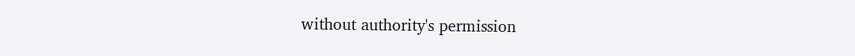without authority's permission